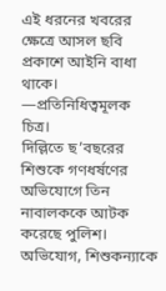এই ধরনের খবরের ক্ষেত্রে আসল ছবি প্রকাশে আইনি বাধা থাকে। —প্রতিনিধিত্বমূলক চিত্র।
দিল্লিতে ছ’বছরের শিশুকে গণধর্ষণের অভিযোগে তিন নাবালককে আটক করেছে পুলিশ। অভিযোগ, শিশুকন্যাকে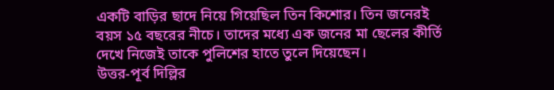একটি বাড়ির ছাদে নিয়ে গিয়েছিল তিন কিশোর। তিন জনেরই বয়স ১৫ বছরের নীচে। তাদের মধ্যে এক জনের মা ছেলের কীর্তি দেখে নিজেই তাকে পুলিশের হাতে তুলে দিয়েছেন।
উত্তর-পূর্ব দিল্লির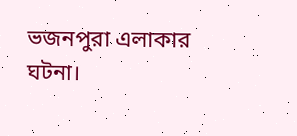ভজনপুরা এলাকার ঘটনা।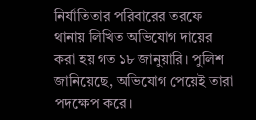নির্যাতিতার পরিবারের তরফে থানায় লিখিত অভিযোগ দায়ের করা হয় গত ১৮ জানুয়ারি। পুলিশ জানিয়েছে, অভিযোগ পেয়েই তারা পদক্ষেপ করে।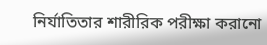নির্যাতিতার শারীরিক পরীক্ষা করানো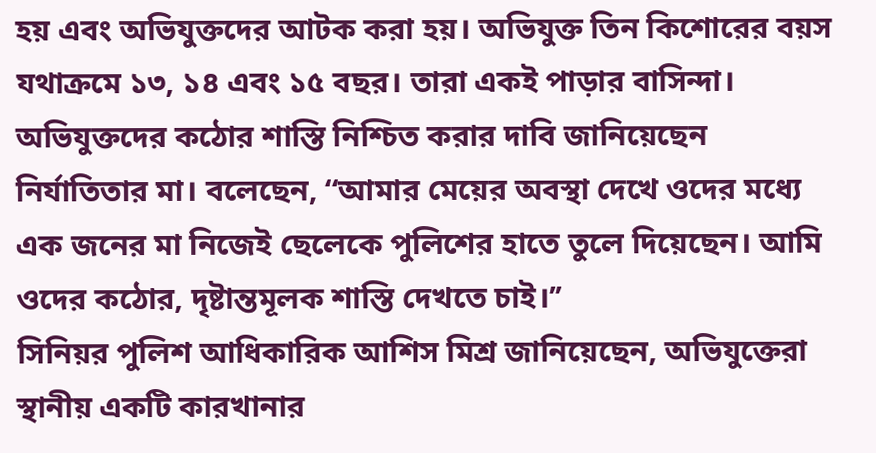হয় এবং অভিযুক্তদের আটক করা হয়। অভিযুক্ত তিন কিশোরের বয়স যথাক্রমে ১৩, ১৪ এবং ১৫ বছর। তারা একই পাড়ার বাসিন্দা। অভিযুক্তদের কঠোর শাস্তি নিশ্চিত করার দাবি জানিয়েছেন নির্যাতিতার মা। বলেছেন, ‘‘আমার মেয়ের অবস্থা দেখে ওদের মধ্যে এক জনের মা নিজেই ছেলেকে পুলিশের হাতে তুলে দিয়েছেন। আমি ওদের কঠোর, দৃষ্টান্তমূলক শাস্তি দেখতে চাই।’’
সিনিয়র পুলিশ আধিকারিক আশিস মিশ্র জানিয়েছেন, অভিযুক্তেরা স্থানীয় একটি কারখানার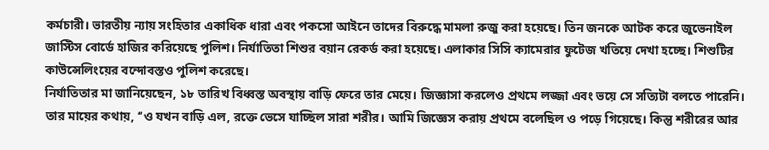কর্মচারী। ভারতীয় ন্যায় সংহিতার একাধিক ধারা এবং পকসো আইনে তাদের বিরুদ্ধে মামলা রুজু করা হয়েছে। তিন জনকে আটক করে জুভেনাইল জাস্টিস বোর্ডে হাজির করিয়েছে পুলিশ। নির্যাতিতা শিশুর বয়ান রেকর্ড করা হয়েছে। এলাকার সিসি ক্যামেরার ফুটেজ খতিয়ে দেখা হচ্ছে। শিশুটির কাউন্সেলিংয়ের বন্দোবস্তও পুলিশ করেছে।
নির্যাতিতার মা জানিয়েছেন, ১৮ তারিখ বিধ্বস্ত অবস্থায় বাড়ি ফেরে তার মেয়ে। জিজ্ঞাসা করলেও প্রথমে লজ্জা এবং ভয়ে সে সত্যিটা বলতে পারেনি। তার মায়ের কথায়, ‘‘ও যখন বাড়ি এল, রক্তে ভেসে যাচ্ছিল সারা শরীর। আমি জিজ্ঞেস করায় প্রথমে বলেছিল ও পড়ে গিয়েছে। কিন্তু শরীরের আর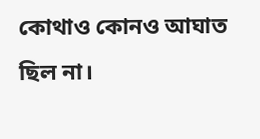কোথাও কোনও আঘাত ছিল না।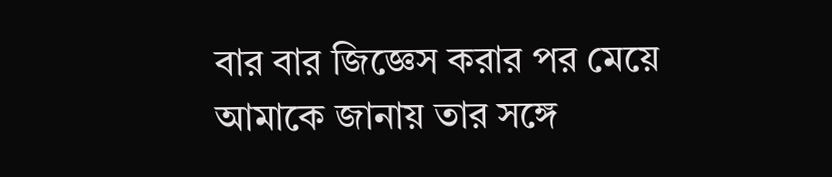বার বার জিজ্ঞেস করার পর মেয়ে আমাকে জানায় তার সঙ্গে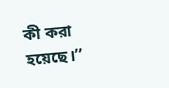কী করা হয়েছে।’’